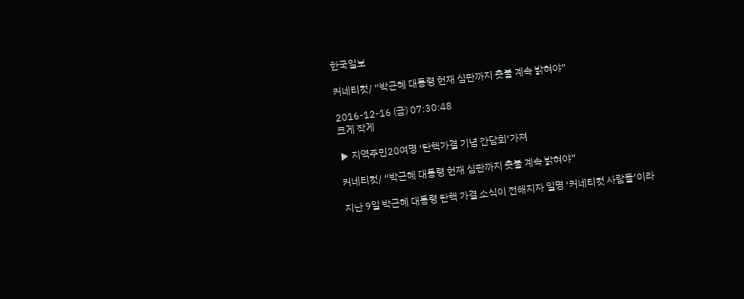한국일보

커네티컷/ “박근혜 대통령 헌재 심판까지 촛불 계속 밝혀야”

2016-12-16 (금) 07:30:48
크게 작게

▶ 지역주민20여명 ‘탄핵가결 기념 간담회’가져

커네티컷/ “박근혜 대통령 헌재 심판까지 촛불 계속 밝혀야”

지난 9일 박근혜 대통령 탄핵 가결 소식이 전해지자 일명 ‘커네티컷 사람들’이라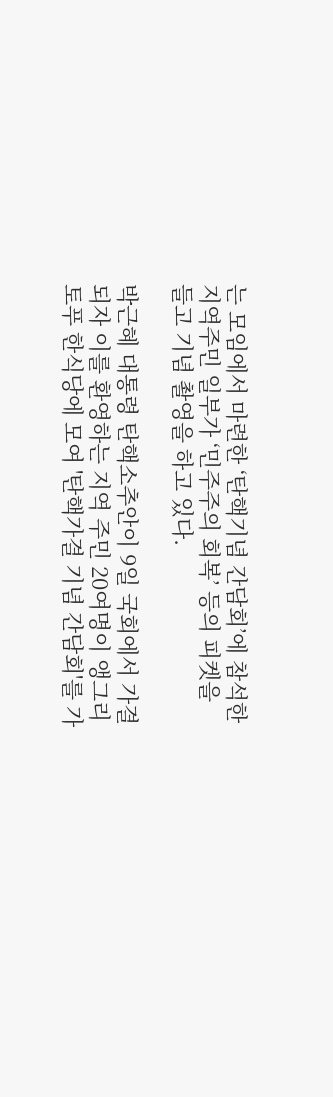는 모임에서 마련한 ‘탄핵기념 간담회’에 참석한 지역주민 일부가 ‘민주주의 회복’ 등의 피켓을 들고 기념 촬영을 하고 있다.

박근혜 대통령 탄핵소추안이 9일 국회에서 가결되자 이를 환영하는 지역 주민 20여명이 앵그리 토푸 한식당에 모여 '탄핵가결 기념 간담회'를 가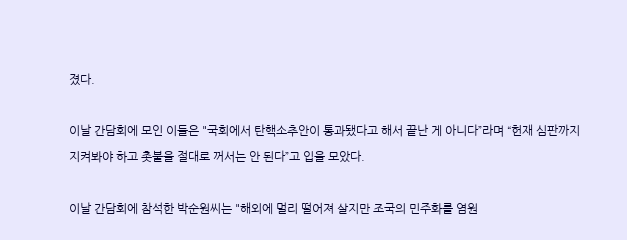졌다.

이날 간담회에 모인 이들은 "국회에서 탄핵소추안이 통과됐다고 해서 끝난 게 아니다”라며 “헌재 심판까지 지켜봐야 하고 촛불을 절대로 꺼서는 안 된다”고 입을 모았다.

이날 간담회에 참석한 박순원씨는 "해외에 멀리 떨어져 살지만 조국의 민주화를 염원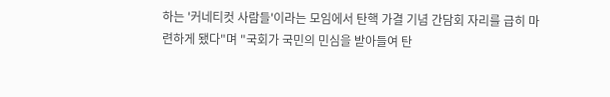하는 '커네티컷 사람들'이라는 모임에서 탄핵 가결 기념 간담회 자리를 급히 마련하게 됐다"며 "국회가 국민의 민심을 받아들여 탄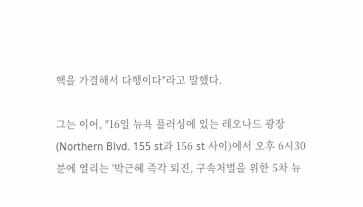핵을 가결해서 다행이다"라고 말했다.

그는 이어, "16일 뉴욕 플러싱에 있는 레오나드 광장(Northern Blvd. 155 st과 156 st 사이)에서 오후 6시30분에 열리는 '박근혜 즉각 퇴진, 구속처벌을 위한 5차 뉴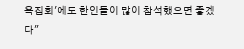욕집회'에도 한인들이 많이 참석했으면 좋겠다"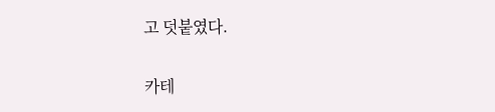고 덧붙였다.

카테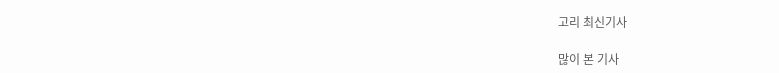고리 최신기사

많이 본 기사